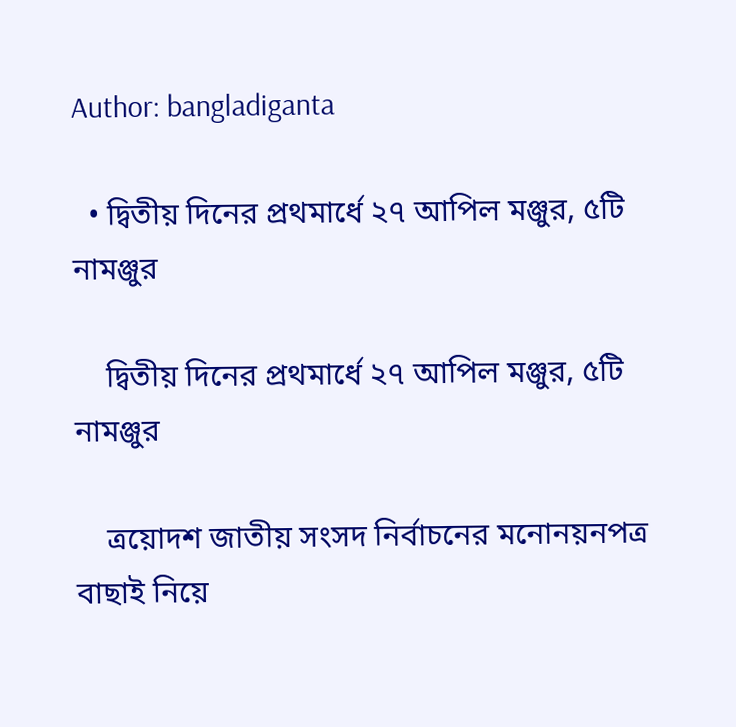Author: bangladiganta

  • দ্বিতীয় দিনের প্রথমার্ধে ২৭ আপিল মঞ্জুর, ৫টি নামঞ্জুর

    দ্বিতীয় দিনের প্রথমার্ধে ২৭ আপিল মঞ্জুর, ৫টি নামঞ্জুর

    ত্রয়োদশ জাতীয় সংসদ নির্বাচনের মনোনয়নপত্র বাছাই নিয়ে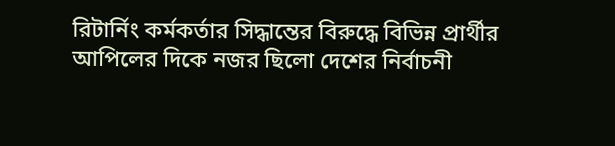রিটার্নিং কর্মকর্তার সিদ্ধান্তের বিরুদ্ধে বিভিন্ন প্রার্থীর আপিলের দিকে নজর ছিলো দেশের নির্বাচনী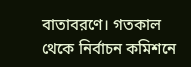বাতাবরণে। গতকাল থেকে নির্বাচন কমিশনে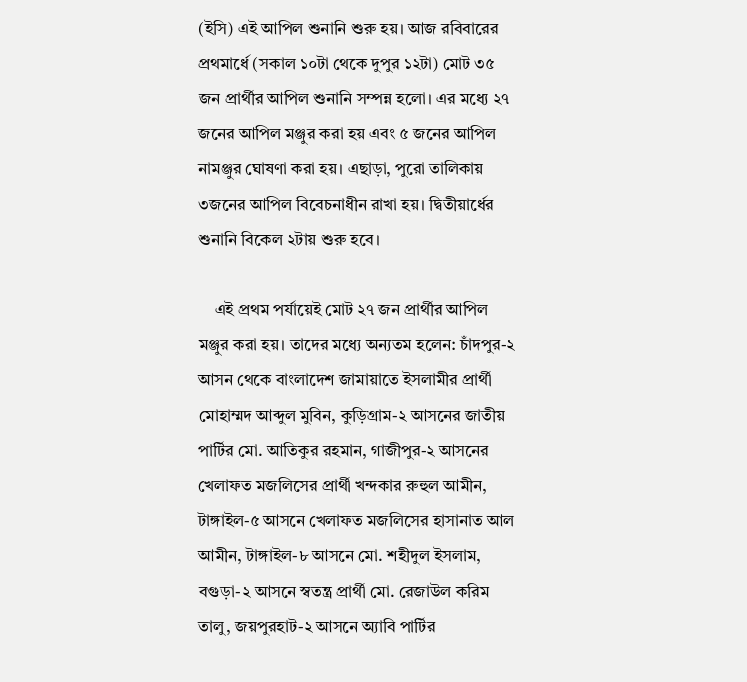(ইসি) এই আপিল শুনানি শুরু হয়। আজ রবিবারের প্রথমার্ধে (সকাল ১০টা থেকে দুপুর ১২টা) মোট ৩৫ জন প্রার্থীর আপিল শুনানি সম্পন্ন হলো। এর মধ্যে ২৭ জনের আপিল মঞ্জুর করা হয় এবং ৫ জনের আপিল নামঞ্জুর ঘোষণা করা হয়। এছাড়া, পুরো তালিকায় ৩জনের আপিল বিবেচনাধীন রাখা হয়। দ্বিতীয়ার্ধের শুনানি বিকেল ২টায় শুরু হবে।

    এই প্রথম পর্যায়েই মোট ২৭ জন প্রার্থীর আপিল মঞ্জুর করা হয়। তাদের মধ্যে অন্যতম হলেন: চাঁদপুর-২ আসন থেকে বাংলাদেশ জামায়াতে ইসলামীর প্রার্থী মোহাম্মদ আব্দুল মুবিন, কুড়িগ্রাম-২ আসনের জাতীয় পার্টির মো. আতিকুর রহমান, গাজীপুর-২ আসনের খেলাফত মজলিসের প্রার্থী খন্দকার রুহুল আমীন, টাঙ্গাইল-৫ আসনে খেলাফত মজলিসের হাসানাত আল আমীন, টাঙ্গাইল-৮ আসনে মো. শহীদুল ইসলাম, বগুড়া-২ আসনে স্বতন্ত্র প্রার্থী মো. রেজাউল করিম তালু, জয়পুরহাট-২ আসনে অ্যাবি পার্টির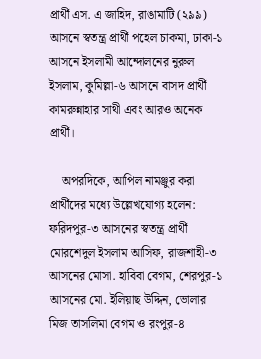প্রার্থী এস. এ জাহিদ, রাঙামাটি (২৯৯) আসনে স্বতন্ত্র প্রার্থী পহেল চাকমা, ঢাকা-১ আসনে ইসলামী আন্দোলনের নুরুল ইসলাম, কুমিল্লা-৬ আসনে বাসদ প্রার্থী কামরুন্নাহার সাথী এবং আরও অনেক প্রার্থী।

    অপরদিকে, আপিল নামঞ্জুর করা প্রার্থীদের মধ্যে উল্লেখযোগ্য হলেন: ফরিদপুর-৩ আসনের স্বতন্ত্র প্রার্থী মোরশেদুল ইসলাম আসিফ, রাজশাহী-৩ আসনের মোসা. হাবিবা বেগম, শেরপুর-১ আসনের মো. ইলিয়াছ উদ্দিন, ভোলার মিজ তাসলিমা বেগম ও রংপুর-৪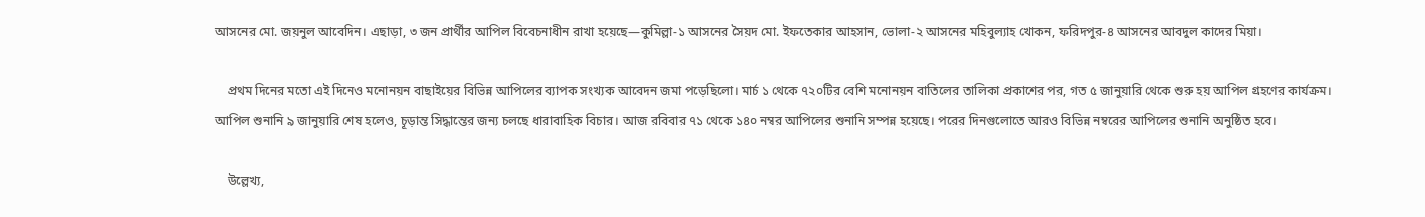আসনের মো. জয়নুল আবেদিন। এছাড়া, ৩ জন প্রার্থীর আপিল বিবেচনাধীন রাখা হয়েছে—কুমিল্লা-১ আসনের সৈয়দ মো. ইফতেকার আহসান, ভোলা-২ আসনের মহিবুল্যাহ খোকন, ফরিদপুর-৪ আসনের আবদুল কাদের মিয়া।

    প্রথম দিনের মতো এই দিনেও মনোনয়ন বাছাইয়ের বিভিন্ন আপিলের ব্যাপক সংখ্যক আবেদন জমা পড়েছিলো। মার্চ ১ থেকে ৭২০টির বেশি মনোনয়ন বাতিলের তালিকা প্রকাশের পর, গত ৫ জানুয়ারি থেকে শুরু হয় আপিল গ্রহণের কার্যক্রম। আপিল শুনানি ৯ জানুয়ারি শেষ হলেও, চূড়ান্ত সিদ্ধান্তের জন্য চলছে ধারাবাহিক বিচার। আজ রবিবার ৭১ থেকে ১৪০ নম্বর আপিলের শুনানি সম্পন্ন হয়েছে। পরের দিনগুলোতে আরও বিভিন্ন নম্বরের আপিলের শুনানি অনুষ্ঠিত হবে।

    উল্লেখ্য,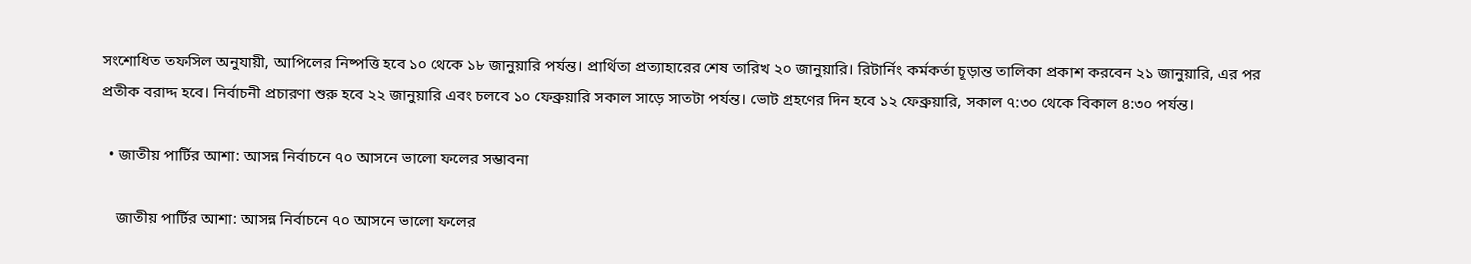সংশোধিত তফসিল অনুযায়ী, আপিলের নিষ্পত্তি হবে ১০ থেকে ১৮ জানুয়ারি পর্যন্ত। প্রার্থিতা প্রত্যাহারের শেষ তারিখ ২০ জানুয়ারি। রিটার্নিং কর্মকর্তা চূড়ান্ত তালিকা প্রকাশ করবেন ২১ জানুয়ারি, এর পর প্রতীক বরাদ্দ হবে। নির্বাচনী প্রচারণা শুরু হবে ২২ জানুয়ারি এবং চলবে ১০ ফেব্রুয়ারি সকাল সাড়ে সাতটা পর্যন্ত। ভোট গ্রহণের দিন হবে ১২ ফেব্রুয়ারি, সকাল ৭:৩০ থেকে বিকাল ৪:৩০ পর্যন্ত।

  • জাতীয় পার্টির আশা: আসন্ন নির্বাচনে ৭০ আসনে ভালো ফলের সম্ভাবনা

    জাতীয় পার্টির আশা: আসন্ন নির্বাচনে ৭০ আসনে ভালো ফলের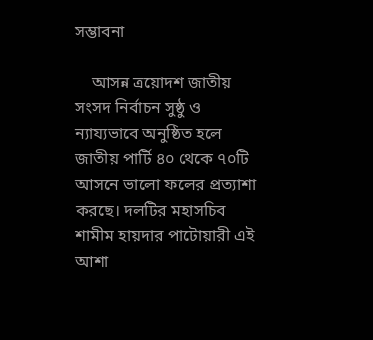সম্ভাবনা

    আসন্ন ত্রয়োদশ জাতীয় সংসদ নির্বাচন সুষ্ঠু ও ন্যায্যভাবে অনুষ্ঠিত হলে জাতীয় পার্টি ৪০ থেকে ৭০টি আসনে ভালো ফলের প্রত্যাশা করছে। দলটির মহাসচিব শামীম হায়দার পাটোয়ারী এই আশা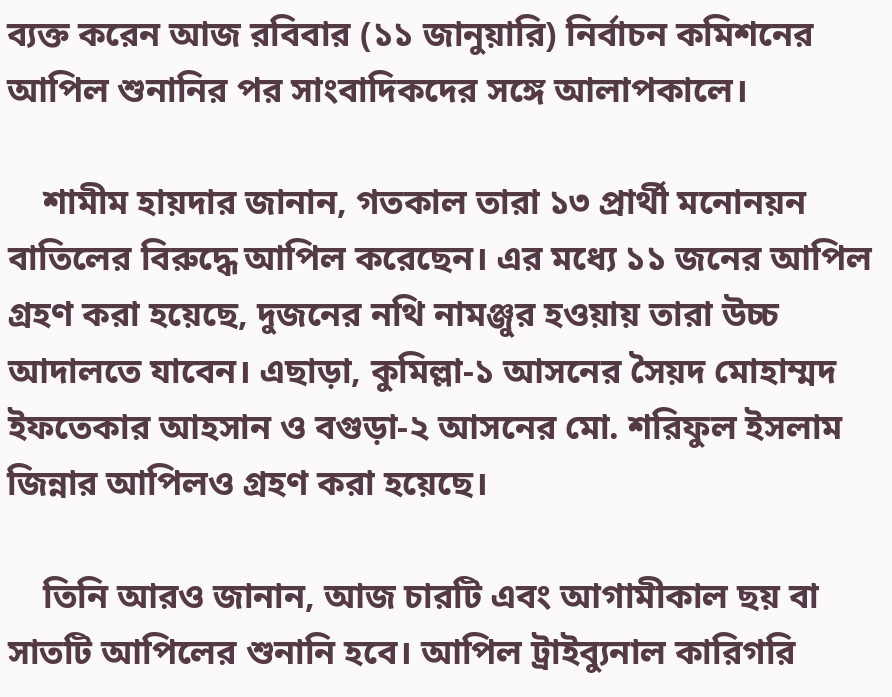ব্যক্ত করেন আজ রবিবার (১১ জানুয়ারি) নির্বাচন কমিশনের আপিল শুনানির পর সাংবাদিকদের সঙ্গে আলাপকালে।

    শামীম হায়দার জানান, গতকাল তারা ১৩ প্রার্থী মনোনয়ন বাতিলের বিরুদ্ধে আপিল করেছেন। এর মধ্যে ১১ জনের আপিল গ্রহণ করা হয়েছে, দুজনের নথি নামঞ্জুর হওয়ায় তারা উচ্চ আদালতে যাবেন। এছাড়া, কুমিল্লা-১ আসনের সৈয়দ মোহাম্মদ ইফতেকার আহসান ও বগুড়া-২ আসনের মো. শরিফুল ইসলাম জিন্নার আপিলও গ্রহণ করা হয়েছে।

    তিনি আরও জানান, আজ চারটি এবং আগামীকাল ছয় বা সাতটি আপিলের শুনানি হবে। আপিল ট্রাইব্যুনাল কারিগরি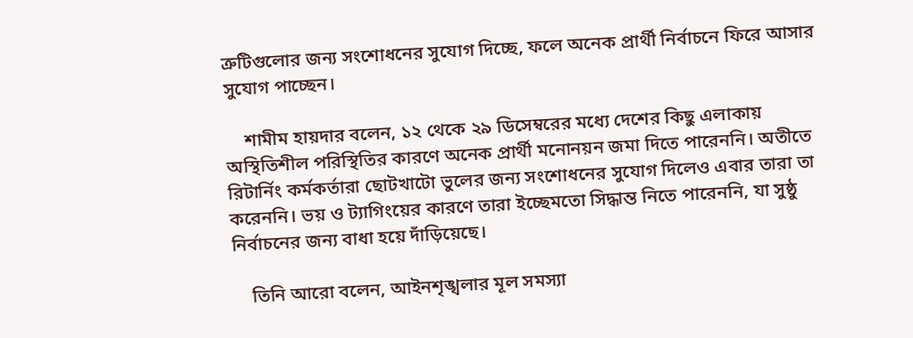ত্রুটিগুলোর জন্য সংশোধনের সুযোগ দিচ্ছে, ফলে অনেক প্রার্থী নির্বাচনে ফিরে আসার সুযোগ পাচ্ছেন।

    শামীম হায়দার বলেন, ১২ থেকে ২৯ ডিসেম্বরের মধ্যে দেশের কিছু এলাকায় অস্থিতিশীল পরিস্থিতির কারণে অনেক প্রার্থী মনোনয়ন জমা দিতে পারেননি। অতীতে রিটার্নিং কর্মকর্তারা ছোটখাটো ভুলের জন্য সংশোধনের সুযোগ দিলেও এবার তারা তা করেননি। ভয় ও ট্যাগিংয়ের কারণে তারা ইচ্ছেমতো সিদ্ধান্ত নিতে পারেননি, যা সুষ্ঠু নির্বাচনের জন্য বাধা হয়ে দাঁড়িয়েছে।

    তিনি আরো বলেন, আইনশৃঙ্খলার মূল সমস্যা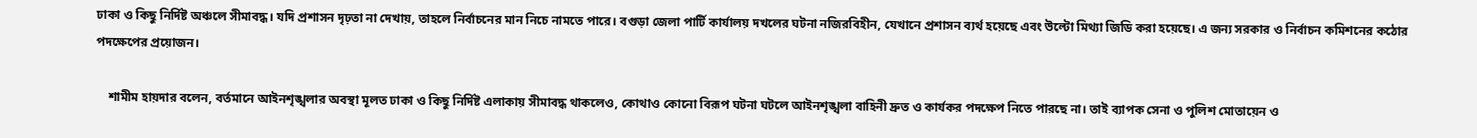ঢাকা ও কিছু নির্দিষ্ট অঞ্চলে সীমাবদ্ধ। যদি প্রশাসন দৃঢ়তা না দেখায়, তাহলে নির্বাচনের মান নিচে নামতে পারে। বগুড়া জেলা পার্টি কার্যালয় দখলের ঘটনা নজিরবিহীন, যেখানে প্রশাসন ব্যর্থ হয়েছে এবং উল্টো মিথ্যা জিডি করা হয়েছে। এ জন্য সরকার ও নির্বাচন কমিশনের কঠোর পদক্ষেপের প্রয়োজন।

    শামীম হায়দার বলেন, বর্তমানে আইনশৃঙ্খলার অবস্থা মূলত ঢাকা ও কিছু নির্দিষ্ট এলাকায় সীমাবদ্ধ থাকলেও, কোথাও কোনো বিরূপ ঘটনা ঘটলে আইনশৃঙ্খলা বাহিনী দ্রুত ও কার্যকর পদক্ষেপ নিতে পারছে না। তাই ব্যাপক সেনা ও পুলিশ মোতায়েন ও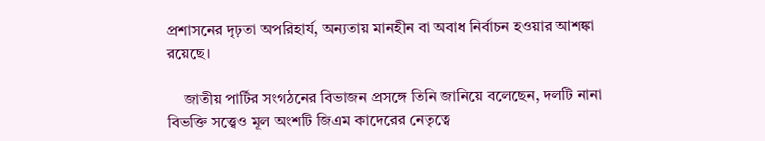প্রশাসনের দৃঢ়তা অপরিহার্য, অন্যতায় মানহীন বা অবাধ নির্বাচন হওয়ার আশঙ্কা রয়েছে।

    জাতীয় পার্টির সংগঠনের বিভাজন প্রসঙ্গে তিনি জানিয়ে বলেছেন, দলটি নানা বিভক্তি সত্ত্বেও মূল অংশটি জিএম কাদেরের নেতৃত্বে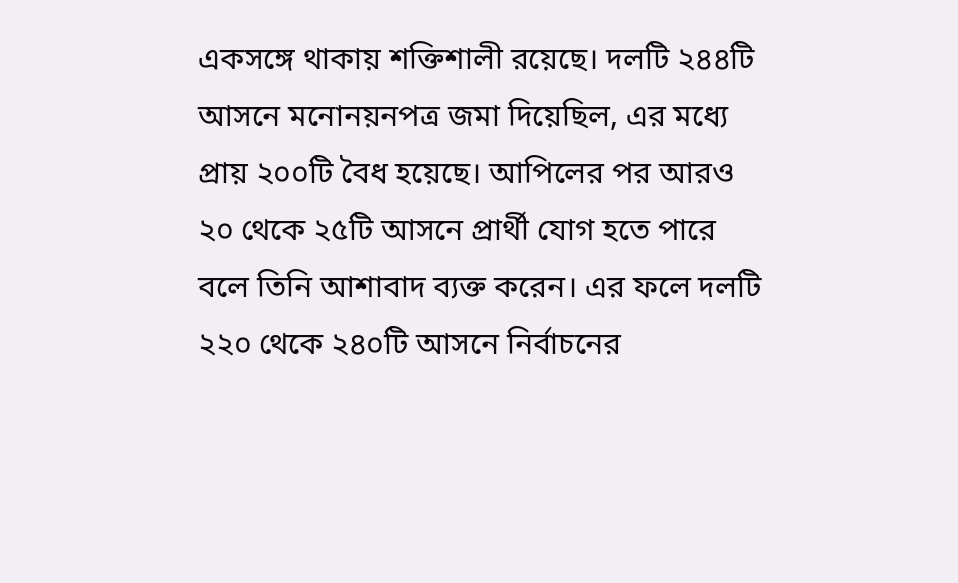একসঙ্গে থাকায় শক্তিশালী রয়েছে। দলটি ২৪৪টি আসনে মনোনয়নপত্র জমা দিয়েছিল, এর মধ্যে প্রায় ২০০টি বৈধ হয়েছে। আপিলের পর আরও ২০ থেকে ২৫টি আসনে প্রার্থী যোগ হতে পারে বলে তিনি আশাবাদ ব্যক্ত করেন। এর ফলে দলটি ২২০ থেকে ২৪০টি আসনে নির্বাচনের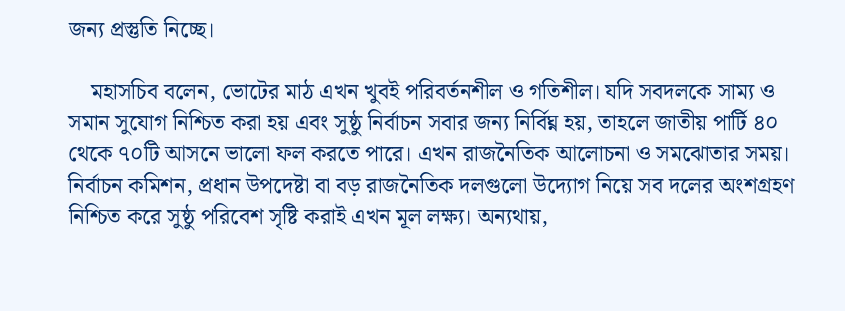জন্য প্রস্তুতি নিচ্ছে।

    মহাসচিব বলেন, ভোটের মাঠ এখন খুবই পরিবর্তনশীল ও গতিশীল। যদি সবদলকে সাম্য ও সমান সুযোগ নিশ্চিত করা হয় এবং সুষ্ঠু নির্বাচন সবার জন্য নির্বিঘ্ন হয়, তাহলে জাতীয় পার্টি ৪০ থেকে ৭০টি আসনে ভালো ফল করতে পারে। এখন রাজনৈতিক আলোচনা ও সমঝোতার সময়। নির্বাচন কমিশন, প্রধান উপদেষ্টা বা বড় রাজনৈতিক দলগুলো উদ্যোগ নিয়ে সব দলের অংশগ্রহণ নিশ্চিত করে সুষ্ঠু পরিবেশ সৃষ্টি করাই এখন মূল লক্ষ্য। অন্যথায়,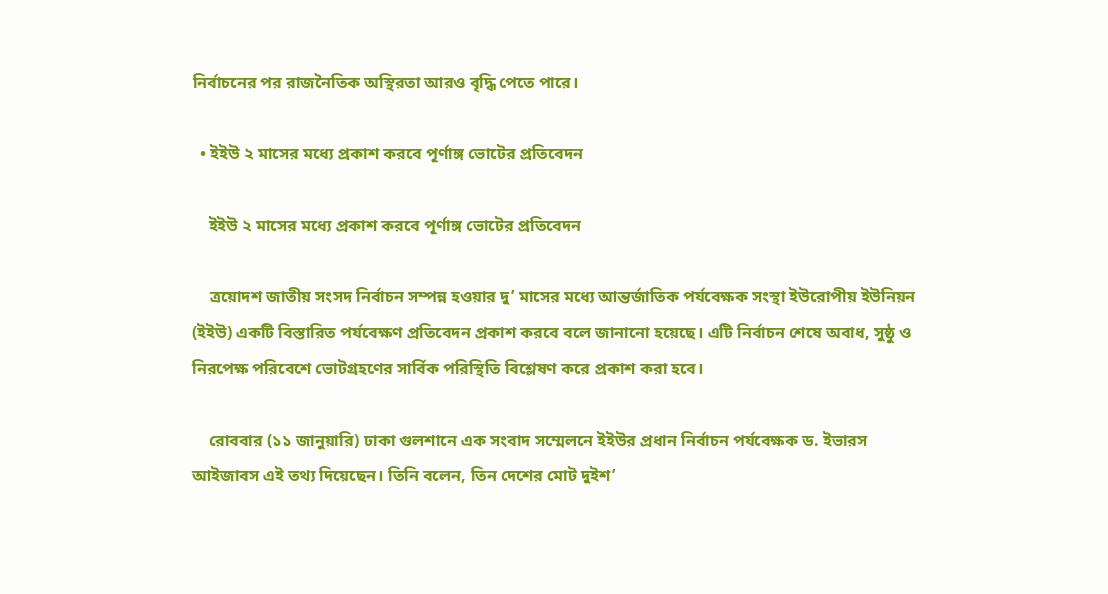নির্বাচনের পর রাজনৈতিক অস্থিরতা আরও বৃদ্ধি পেতে পারে।

  • ইইউ ২ মাসের মধ্যে প্রকাশ করবে পূর্ণাঙ্গ ভোটের প্রতিবেদন

    ইইউ ২ মাসের মধ্যে প্রকাশ করবে পূর্ণাঙ্গ ভোটের প্রতিবেদন

    ত্রয়োদশ জাতীয় সংসদ নির্বাচন সম্পন্ন হওয়ার দু’ মাসের মধ্যে আন্তর্জাতিক পর্যবেক্ষক সংস্থা ইউরোপীয় ইউনিয়ন (ইইউ) একটি বিস্তারিত পর্যবেক্ষণ প্রতিবেদন প্রকাশ করবে বলে জানানো হয়েছে। এটি নির্বাচন শেষে অবাধ, সুষ্ঠু ও নিরপেক্ষ পরিবেশে ভোটগ্রহণের সার্বিক পরিস্থিতি বিশ্লেষণ করে প্রকাশ করা হবে।

    রোববার (১১ জানুয়ারি) ঢাকা গুলশানে এক সংবাদ সম্মেলনে ইইউর প্রধান নির্বাচন পর্যবেক্ষক ড. ইভারস আইজাবস এই তথ্য দিয়েছেন। তিনি বলেন, তিন দেশের মোট দুইশ’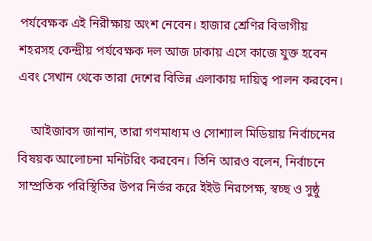পর্যবেক্ষক এই নিরীক্ষায় অংশ নেবেন। হাজার শ্রেণির বিভাগীয় শহরসহ কেন্দ্রীয় পর্যবেক্ষক দল আজ ঢাকায় এসে কাজে যুক্ত হবেন এবং সেখান থেকে তারা দেশের বিভিন্ন এলাকায় দায়িত্ব পালন করবেন।

    আইজাবস জানান, তারা গণমাধ্যম ও সোশ্যাল মিডিয়ায় নির্বাচনের বিষয়ক আলোচনা মনিটরিং করবেন। তিনি আরও বলেন, নির্বাচনে সাম্প্রতিক পরিস্থিতির উপর নির্ভর করে ইইউ নিরপেক্ষ, স্বচ্ছ ও সুষ্ঠু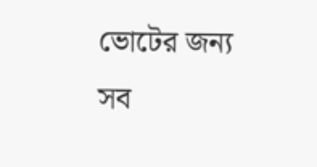ভোটের জন্য সব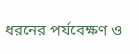ধরনের পর্যবেক্ষণ ও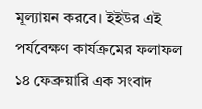মূল্যায়ন করবে। ইইউর এই পর্যবেক্ষণ কার্যক্রমের ফলাফল ১৪ ফেব্রুয়ারি এক সংবাদ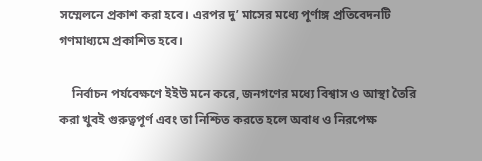সম্মেলনে প্রকাশ করা হবে। এরপর দু’ মাসের মধ্যে পূর্ণাঙ্গ প্রতিবেদনটি গণমাধ্যমে প্রকাশিত হবে।

    নির্বাচন পর্যবেক্ষণে ইইউ মনে করে, জনগণের মধ্যে বিশ্বাস ও আস্থা তৈরি করা খুবই গুরুত্বপূর্ণ এবং তা নিশ্চিত করতে হলে অবাধ ও নিরপেক্ষ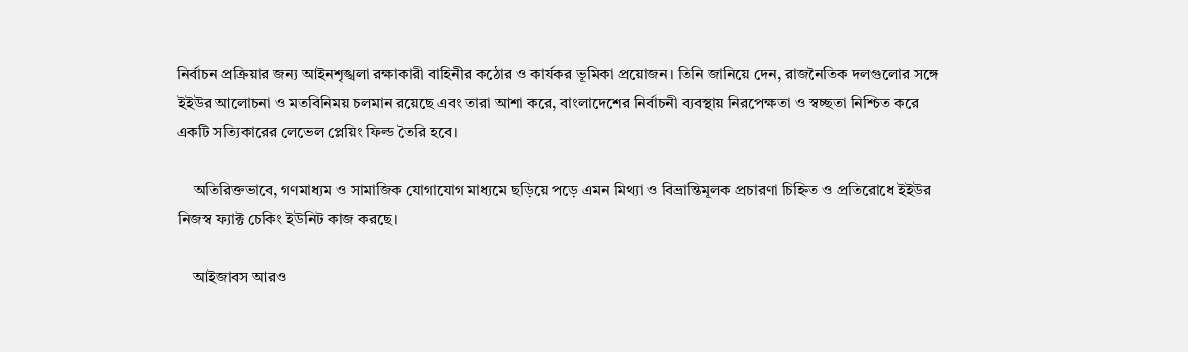নির্বাচন প্রক্রিয়ার জন্য আইনশৃঙ্খলা রক্ষাকারী বাহিনীর কঠোর ও কার্যকর ভূমিকা প্রয়োজন। তিনি জানিয়ে দেন, রাজনৈতিক দলগুলোর সঙ্গে ইইউর আলোচনা ও মতবিনিময় চলমান রয়েছে এবং তারা আশা করে, বাংলাদেশের নির্বাচনী ব্যবস্থায় নিরপেক্ষতা ও স্বচ্ছতা নিশ্চিত করে একটি সত্যিকারের লেভেল প্লেয়িং ফিল্ড তৈরি হবে।

    অতিরিক্তভাবে, গণমাধ্যম ও সামাজিক যোগাযোগ মাধ্যমে ছড়িয়ে পড়ে এমন মিথ্যা ও বিভ্রান্তিমূলক প্রচারণা চিহ্নিত ও প্রতিরোধে ইইউর নিজস্ব ফ্যাক্ট চেকিং ইউনিট কাজ করছে।

    আইজাবস আরও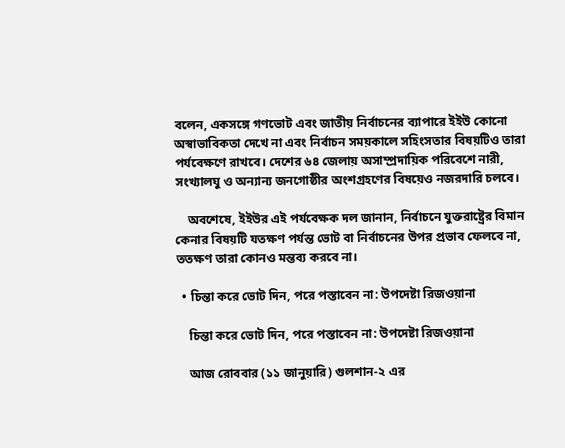বলেন, একসঙ্গে গণভোট এবং জাতীয় নির্বাচনের ব্যাপারে ইইউ কোনো অস্বাভাবিকতা দেখে না এবং নির্বাচন সময়কালে সহিংসতার বিষয়টিও তারা পর্যবেক্ষণে রাখবে। দেশের ৬৪ জেলায় অসাম্প্রদায়িক পরিবেশে নারী, সংখ্যালঘু ও অন্যান্য জনগোষ্ঠীর অংশগ্রহণের বিষয়েও নজরদারি চলবে।

    অবশেষে, ইইউর এই পর্যবেক্ষক দল জানান, নির্বাচনে যুক্তরাষ্ট্রের বিমান কেনার বিষয়টি যতক্ষণ পর্যন্ত ভোট বা নির্বাচনের উপর প্রভাব ফেলবে না, ততক্ষণ তারা কোনও মন্তব্য করবে না।

  • চিন্তা করে ভোট দিন, পরে পস্তাবেন না: উপদেষ্টা রিজওয়ানা

    চিন্তা করে ভোট দিন, পরে পস্তাবেন না: উপদেষ্টা রিজওয়ানা

    আজ রোববার (১১ জানুয়ারি) গুলশান-২ এর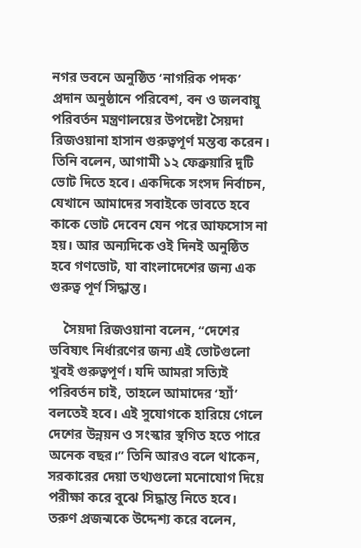নগর ভবনে অনুষ্ঠিত ‘নাগরিক পদক’ প্রদান অনুষ্ঠানে পরিবেশ, বন ও জলবায়ু পরিবর্তন মন্ত্রণালয়ের উপদেষ্টা সৈয়দা রিজওয়ানা হাসান গুরুত্বপূর্ণ মন্তব্য করেন। তিনি বলেন, আগামী ১২ ফেব্রুয়ারি দুটি ভোট দিতে হবে। একদিকে সংসদ নির্বাচন, যেখানে আমাদের সবাইকে ভাবতে হবে কাকে ভোট দেবেন যেন পরে আফসোস না হয়। আর অন্যদিকে ওই দিনই অনুষ্ঠিত হবে গণভোট, যা বাংলাদেশের জন্য এক গুরুত্ব পূর্ণ সিদ্ধান্ত।

    সৈয়দা রিজওয়ানা বলেন, “দেশের ভবিষ্যৎ নির্ধারণের জন্য এই ভোটগুলো খুবই গুরুত্বপূর্ণ। যদি আমরা সত্যিই পরিবর্তন চাই, তাহলে আমাদের ‘হ্যাঁ’ বলতেই হবে। এই সুযোগকে হারিয়ে গেলে দেশের উন্নয়ন ও সংস্কার স্থগিত হতে পারে অনেক বছর।” তিনি আরও বলে থাকেন, সরকারের দেয়া তথ্যগুলো মনোযোগ দিয়ে পরীক্ষা করে বুঝে সিদ্ধান্ত নিতে হবে। তরুণ প্রজন্মকে উদ্দেশ্য করে বলেন,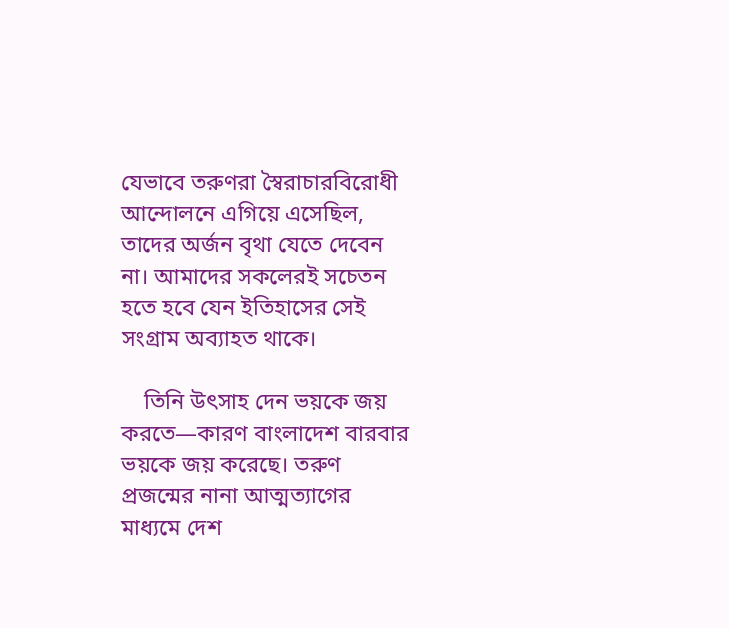যেভাবে তরুণরা স্বৈরাচারবিরোধী আন্দোলনে এগিয়ে এসেছিল, তাদের অর্জন বৃথা যেতে দেবেন না। আমাদের সকলেরই সচেতন হতে হবে যেন ইতিহাসের সেই সংগ্রাম অব্যাহত থাকে।

    তিনি উৎসাহ দেন ভয়কে জয় করতে—কারণ বাংলাদেশ বারবার ভয়কে জয় করেছে। তরুণ প্রজন্মের নানা আত্মত্যাগের মাধ্যমে দেশ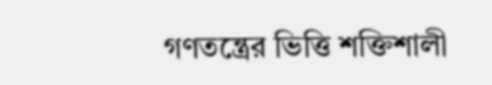গণতন্ত্রের ভিত্তি শক্তিশালী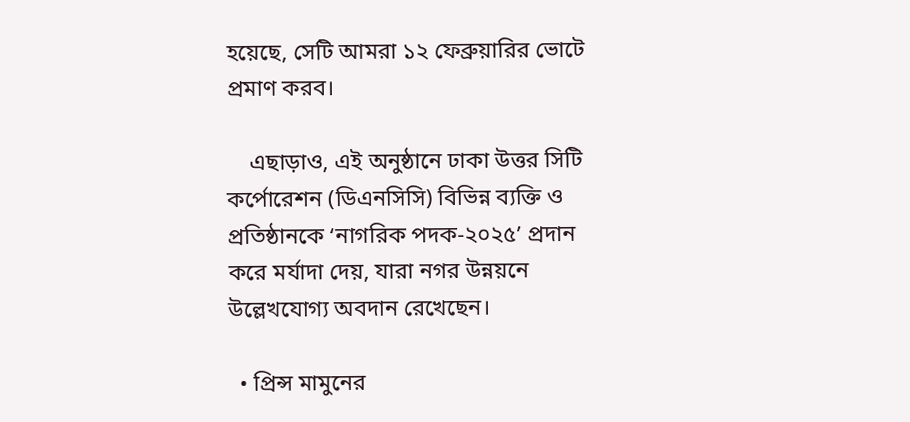হয়েছে, সেটি আমরা ১২ ফেব্রুয়ারির ভোটে প্রমাণ করব।

    এছাড়াও, এই অনুষ্ঠানে ঢাকা উত্তর সিটি কর্পোরেশন (ডিএনসিসি) বিভিন্ন ব্যক্তি ও প্রতিষ্ঠানকে ‘নাগরিক পদক-২০২৫’ প্রদান করে মর্যাদা দেয়, যারা নগর উন্নয়নে উল্লেখযোগ্য অবদান রেখেছেন।

  • প্রিন্স মামুনের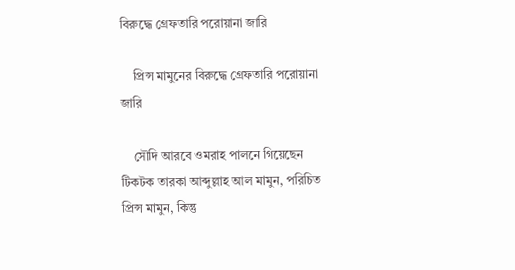বিরুদ্ধে গ্রেফতারি পরোয়ানা জারি

    প্রিন্স মামুনের বিরুদ্ধে গ্রেফতারি পরোয়ানা জারি

    সৌদি আরবে ওমরাহ পালনে গিয়েছেন টিকটক তারকা আব্দুল্লাহ আল মামুন, পরিচিত প্রিন্স মামুন, কিন্তু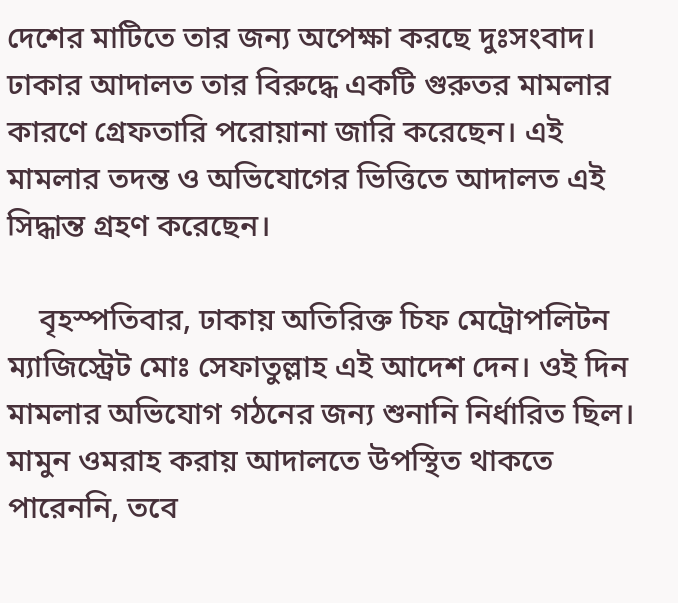দেশের মাটিতে তার জন্য অপেক্ষা করছে দুঃসংবাদ। ঢাকার আদালত তার বিরুদ্ধে একটি গুরুতর মামলার কারণে গ্রেফতারি পরোয়ানা জারি করেছেন। এই মামলার তদন্ত ও অভিযোগের ভিত্তিতে আদালত এই সিদ্ধান্ত গ্রহণ করেছেন।

    বৃহস্পতিবার, ঢাকায় অতিরিক্ত চিফ মেট্রোপলিটন ম্যাজিস্ট্রেট মোঃ সেফাতুল্লাহ এই আদেশ দেন। ওই দিন মামলার অভিযোগ গঠনের জন্য শুনানি নির্ধারিত ছিল। মামুন ওমরাহ করায় আদালতে উপস্থিত থাকতে পারেননি, তবে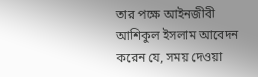তার পক্ষে আইনজীবী আশিকুল ইসলাম আবেদন করেন যে, সময় দেওয়া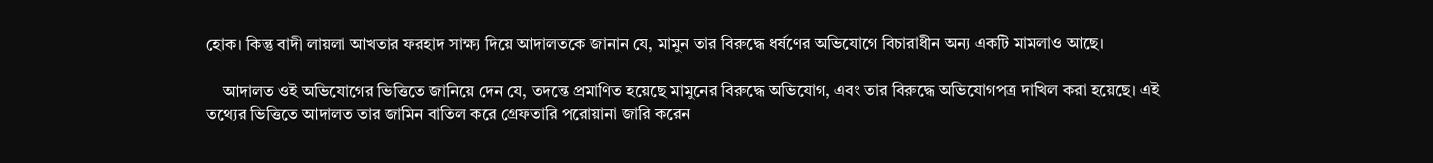হোক। কিন্তু বাদী লায়লা আখতার ফরহাদ সাক্ষ্য দিয়ে আদালতকে জানান যে, মামুন তার বিরুদ্ধে ধর্ষণের অভিযোগে বিচারাধীন অন্য একটি মামলাও আছে।

    আদালত ওই অভিযোগের ভিত্তিতে জানিয়ে দেন যে, তদন্তে প্রমাণিত হয়েছে মামুনের বিরুদ্ধে অভিযোগ, এবং তার বিরুদ্ধে অভিযোগপত্র দাখিল করা হয়েছে। এই তথ্যের ভিত্তিতে আদালত তার জামিন বাতিল করে গ্রেফতারি পরোয়ানা জারি করেন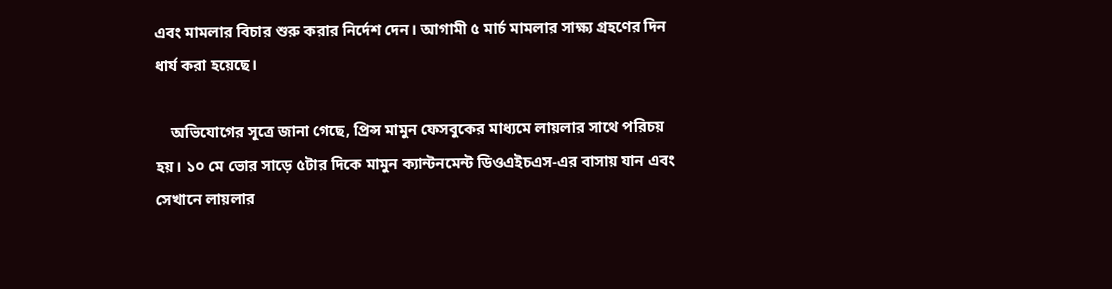এবং মামলার বিচার শুরু করার নির্দেশ দেন। আগামী ৫ মার্চ মামলার সাক্ষ্য গ্রহণের দিন ধার্য করা হয়েছে।

    অভিযোগের সূত্রে জানা গেছে, প্রিন্স মামুন ফেসবুকের মাধ্যমে লায়লার সাথে পরিচয় হয়। ১০ মে ভোর সাড়ে ৫টার দিকে মামুন ক্যান্টনমেন্ট ডিওএইচএস-এর বাসায় যান এবং সেখানে লায়লার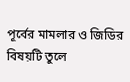পূর্বের মামলার ও জিডির বিষয়টি তুলে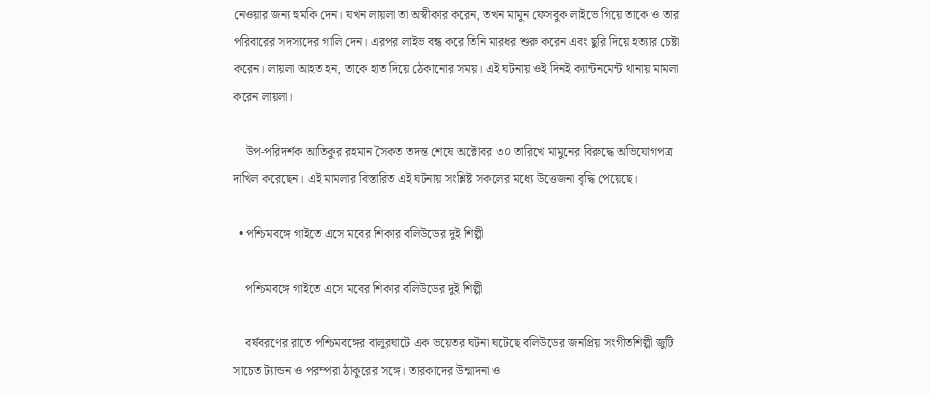নেওয়ার জন্য হুমকি দেন। যখন লায়লা তা অস্বীকার করেন, তখন মামুন ফেসবুক লাইভে গিয়ে তাকে ও তার পরিবারের সদস্যদের গালি দেন। এরপর লাইভ বন্ধ করে তিনি মারধর শুরু করেন এবং ছুরি দিয়ে হত্যার চেষ্টা করেন। লায়লা আহত হন, তাকে হাত দিয়ে ঠেকানোর সময়। এই ঘটনায় ওই দিনই ক্যান্টনমেন্ট থানায় মামলা করেন লায়লা।

    উপ-পরিদর্শক আতিকুর রহমান সৈকত তদন্ত শেষে অক্টোবর ৩০ তারিখে মামুনের বিরুদ্ধে অভিযোগপত্র দাখিল করেছেন। এই মামলার বিস্তারিত এই ঘটনায় সংশ্লিষ্ট সকলের মধ্যে উত্তেজনা বৃদ্ধি পেয়েছে।

  • পশ্চিমবঙ্গে গাইতে এসে মবের শিকার বলিউডের দুই শিল্পী

    পশ্চিমবঙ্গে গাইতে এসে মবের শিকার বলিউডের দুই শিল্পী

    বর্ষবরণের রাতে পশ্চিমবঙ্গের বালুরঘাটে এক ভয়েতর ঘটনা ঘটেছে বলিউডের জনপ্রিয় সংগীতশিল্পী জুটি সাচেত ট্যান্ডন ও পরম্পরা ঠাকুরের সঙ্গে। তারকাদের উন্মাদনা ও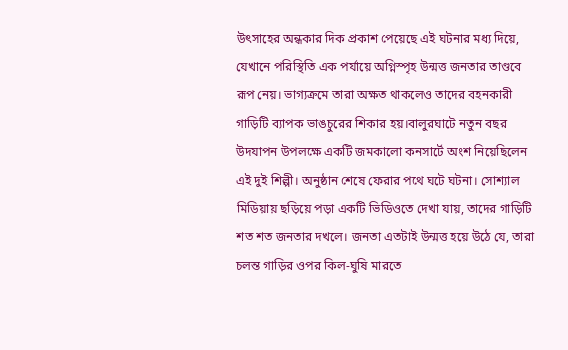উৎসাহের অন্ধকার দিক প্রকাশ পেয়েছে এই ঘটনার মধ্য দিয়ে, যেখানে পরিস্থিতি এক পর্যায়ে অগ্নিস্পৃহ উন্মত্ত জনতার তাণ্ডবে রূপ নেয়। ভাগ্যক্রমে তারা অক্ষত থাকলেও তাদের বহনকারী গাড়িটি ব্যাপক ভাঙচুরের শিকার হয়।বালুরঘাটে নতুন বছর উদযাপন উপলক্ষে একটি জমকালো কনসার্টে অংশ নিয়েছিলেন এই দুই শিল্পী। অনুষ্ঠান শেষে ফেরার পথে ঘটে ঘটনা। সোশ্যাল মিডিয়ায় ছড়িয়ে পড়া একটি ভিডিওতে দেখা যায়, তাদের গাড়িটি শত শত জনতার দখলে। জনতা এতটাই উন্মত্ত হয়ে উঠে যে, তারা চলন্ত গাড়ির ওপর কিল-ঘুষি মারতে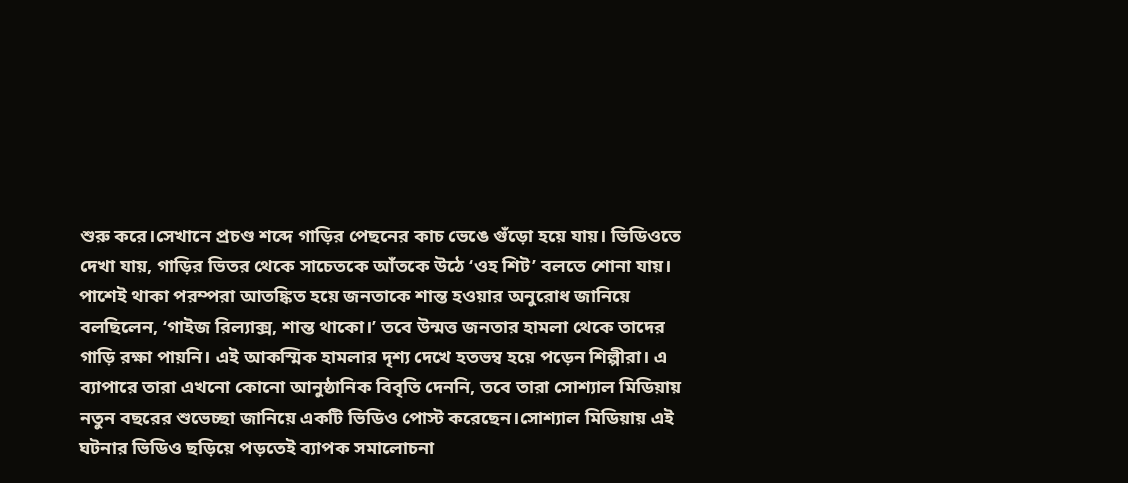শুরু করে।সেখানে প্রচণ্ড শব্দে গাড়ির পেছনের কাচ ভেঙে গুঁড়ো হয়ে যায়। ভিডিওতে দেখা যায়, গাড়ির ভিতর থেকে সাচেতকে আঁতকে উঠে ‘ওহ শিট’ বলতে শোনা যায়। পাশেই থাকা পরম্পরা আতঙ্কিত হয়ে জনতাকে শান্ত হওয়ার অনুরোধ জানিয়ে বলছিলেন, ‘গাইজ রিল্যাক্স, শান্ত থাকো।’ তবে উন্মত্ত জনতার হামলা থেকে তাদের গাড়ি রক্ষা পায়নি। এই আকস্মিক হামলার দৃশ্য দেখে হতভম্ব হয়ে পড়েন শিল্পীরা। এ ব্যাপারে তারা এখনো কোনো আনুষ্ঠানিক বিবৃতি দেননি, তবে তারা সোশ্যাল মিডিয়ায় নতুন বছরের শুভেচ্ছা জানিয়ে একটি ভিডিও পোস্ট করেছেন।সোশ্যাল মিডিয়ায় এই ঘটনার ভিডিও ছড়িয়ে পড়তেই ব্যাপক সমালোচনা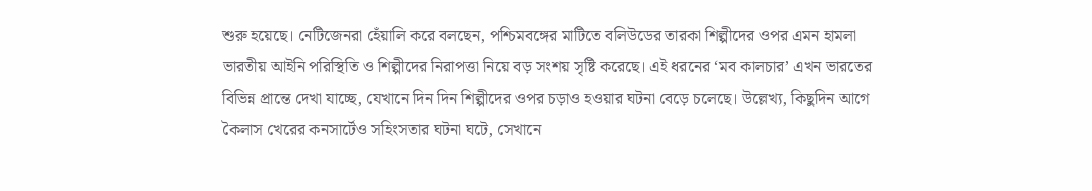শুরু হয়েছে। নেটিজেনরা হেঁয়ালি করে বলছেন, পশ্চিমবঙ্গের মাটিতে বলিউডের তারকা শিল্পীদের ওপর এমন হামলা ভারতীয় আইনি পরিস্থিতি ও শিল্পীদের নিরাপত্তা নিয়ে বড় সংশয় সৃষ্টি করেছে। এই ধরনের ‘মব কালচার’ এখন ভারতের বিভিন্ন প্রান্তে দেখা যাচ্ছে, যেখানে দিন দিন শিল্পীদের ওপর চড়াও হওয়ার ঘটনা বেড়ে চলেছে। উল্লেখ্য, কিছুদিন আগে কৈলাস খেরের কনসার্টেও সহিংসতার ঘটনা ঘটে, সেখানে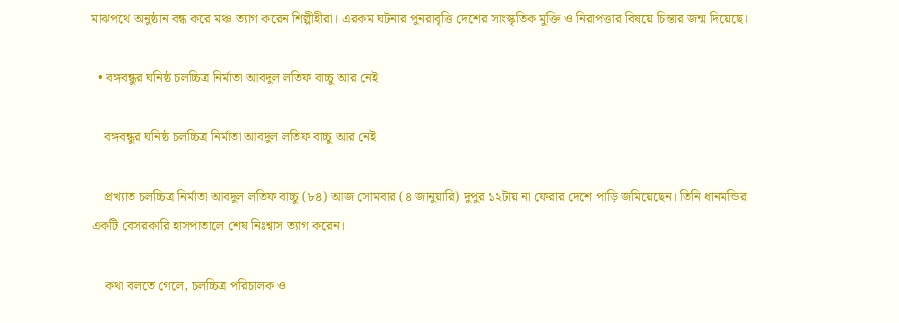মাঝপথে অনুষ্ঠান বন্ধ করে মঞ্চ ত্যাগ করেন শিল্পীহীরা। এরকম ঘটনার পুনরাবৃত্তি দেশের সাংস্কৃতিক মুক্তি ও নিরাপত্তার বিষয়ে চিন্তার জন্ম দিয়েছে।

  • বঙ্গবন্ধুর ঘনিষ্ঠ চলচ্চিত্র নির্মাতা আবদুল লতিফ বাচ্চু আর নেই

    বঙ্গবন্ধুর ঘনিষ্ঠ চলচ্চিত্র নির্মাতা আবদুল লতিফ বাচ্চু আর নেই

    প্রখ্যাত চলচ্চিত্র নির্মাতা আবদুল লতিফ বাচ্চু (৮৪) আজ সোমবার (৪ জানুয়ারি) দুপুর ১২টায় না ফেরার দেশে পাড়ি জমিয়েছেন। তিনি ধানমন্ডির একটি বেসরকারি হাসপাতালে শেষ নিঃশ্বাস ত্যাগ করেন।

    কথা বলতে গেলে, চলচ্চিত্র পরিচালক ও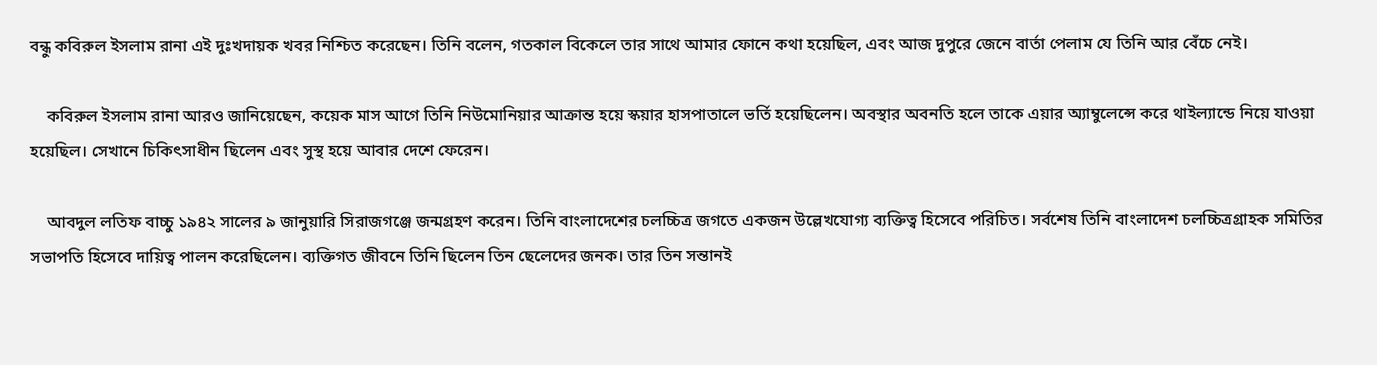বন্ধু কবিরুল ইসলাম রানা এই দুঃখদায়ক খবর নিশ্চিত করেছেন। তিনি বলেন, গতকাল বিকেলে তার সাথে আমার ফোনে কথা হয়েছিল, এবং আজ দুপুরে জেনে বার্তা পেলাম যে তিনি আর বেঁচে নেই।

    কবিরুল ইসলাম রানা আরও জানিয়েছেন, কয়েক মাস আগে তিনি নিউমোনিয়ার আক্রান্ত হয়ে স্কয়ার হাসপাতালে ভর্তি হয়েছিলেন। অবস্থার অবনতি হলে তাকে এয়ার অ্যাম্বুলেন্সে করে থাইল্যান্ডে নিয়ে যাওয়া হয়েছিল। সেখানে চিকিৎসাধীন ছিলেন এবং সুস্থ হয়ে আবার দেশে ফেরেন।

    আবদুল লতিফ বাচ্চু ১৯৪২ সালের ৯ জানুয়ারি সিরাজগঞ্জে জন্মগ্রহণ করেন। তিনি বাংলাদেশের চলচ্চিত্র জগতে একজন উল্লেখযোগ্য ব্যক্তিত্ব হিসেবে পরিচিত। সর্বশেষ তিনি বাংলাদেশ চলচ্চিত্রগ্রাহক সমিতির সভাপতি হিসেবে দায়িত্ব পালন করেছিলেন। ব্যক্তিগত জীবনে তিনি ছিলেন তিন ছেলেদের জনক। তার তিন সন্তানই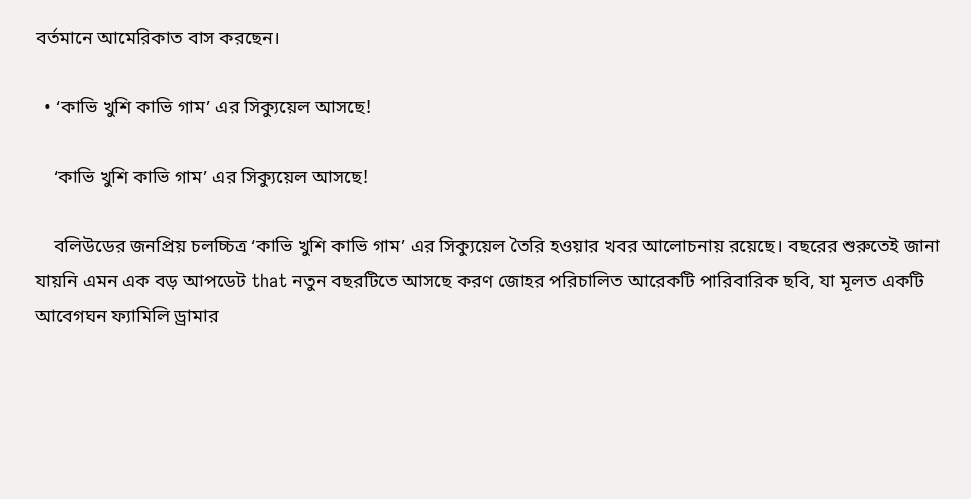বর্তমানে আমেরিকাত বাস করছেন।

  • ‘কাভি খুশি কাভি গাম’ এর সিক্যুয়েল আসছে!

    ‘কাভি খুশি কাভি গাম’ এর সিক্যুয়েল আসছে!

    বলিউডের জনপ্রিয় চলচ্চিত্র ‘কাভি খুশি কাভি গাম’ এর সিক্যুয়েল তৈরি হওয়ার খবর আলোচনায় রয়েছে। বছরের শুরুতেই জানা যায়নি এমন এক বড় আপডেট that নতুন বছরটিতে আসছে করণ জোহর পরিচালিত আরেকটি পারিবারিক ছবি, যা মূলত একটি আবেগঘন ফ্যামিলি ড্রামার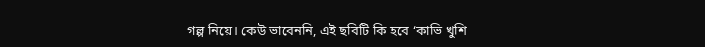গল্প নিয়ে। কেউ ভাবেননি, এই ছবিটি কি হবে ‘কাভি খুশি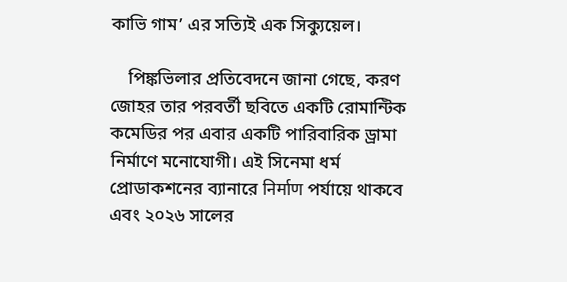কাভি গাম’ এর সত্যিই এক সিক্যুয়েল।

    পিঙ্কভিলার প্রতিবেদনে জানা গেছে, করণ জোহর তার পরবর্তী ছবিতে একটি রোমান্টিক কমেডির পর এবার একটি পারিবারিক ড্রামা নির্মাণে মনোযোগী। এই সিনেমা ধর্ম প্রোডাকশনের ব্যানারে निर्माण পর্যায়ে থাকবে এবং ২০২৬ সালের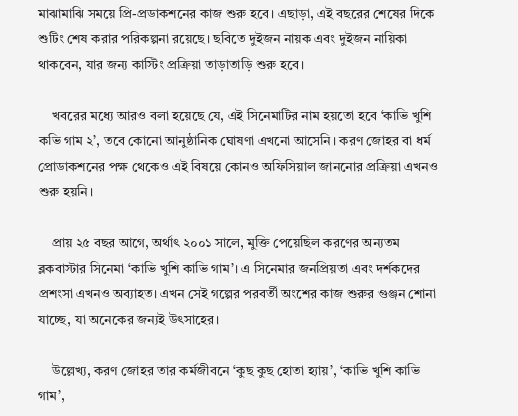মাঝামাঝি সময়ে প্রি-প্রডাকশনের কাজ শুরু হবে। এছাড়া, এই বছরের শেষের দিকে শুটিং শেষ করার পরিকল্পনা রয়েছে। ছবিতে দুইজন নায়ক এবং দুইজন নায়িকা থাকবেন, যার জন্য কাস্টিং প্রক্রিয়া তাড়াতাড়ি শুরু হবে।

    খবরের মধ্যে আরও বলা হয়েছে যে, এই সিনেমাটির নাম হয়তো হবে ‘কাভি খুশি কভি গাম ২’, তবে কোনো আনুষ্ঠানিক ঘোষণা এখনো আসেনি। করণ জোহর বা ধর্ম প্রোডাকশনের পক্ষ থেকেও এই বিষয়ে কোনও অফিসিয়াল জাননোর প্রক্রিয়া এখনও শুরু হয়নি।

    প্রায় ২৫ বছর আগে, অর্থাৎ ২০০১ সালে, মুক্তি পেয়েছিল করণের অন্যতম ব্লকবাস্টার সিনেমা ‘কাভি খুশি কাভি গাম’। এ সিনেমার জনপ্রিয়তা এবং দর্শকদের প্রশংসা এখনও অব্যাহত। এখন সেই গল্পের পরবর্তী অংশের কাজ শুরুর গুঞ্জন শোনা যাচ্ছে, যা অনেকের জন্যই উৎসাহের।

    উল্লেখ্য, করণ জোহর তার কর্মজীবনে ‘কুছ কুছ হোতা হ্যায়’, ‘কাভি খুশি কাভি গাম’,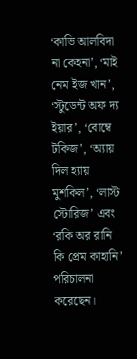‘কাভি আলবিদা না কেহনা’, ‘মাই নেম ইজ খান’, ‘স্টুডেন্ট অফ দ্য ইয়ার’, ‘বোম্বে টকিজ’, ‘অ্যায় দিল হ্যায় মুশকিল’, ‘লাস্ট স্টোরিজ’ এবং ‘রকি অর রানি কি প্রেম কাহানি’ পরিচালনা করেছেন।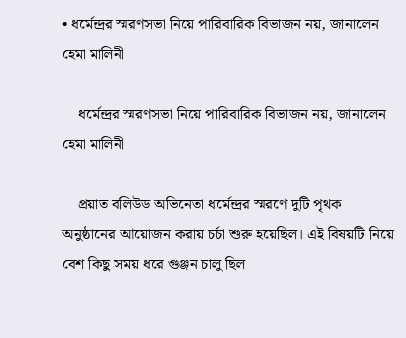• ধর্মেন্দ্রর স্মরণসভা নিয়ে পারিবারিক বিভাজন নয়, জানালেন হেমা মালিনী

    ধর্মেন্দ্রর স্মরণসভা নিয়ে পারিবারিক বিভাজন নয়, জানালেন হেমা মালিনী

    প্রয়াত বলিউড অভিনেতা ধর্মেন্দ্রর স্মরণে দুটি পৃথক অনুষ্ঠানের আয়োজন করায় চর্চা শুরু হয়েছিল। এই বিষয়টি নিয়ে বেশ কিছু সময় ধরে গুঞ্জন চালু ছিল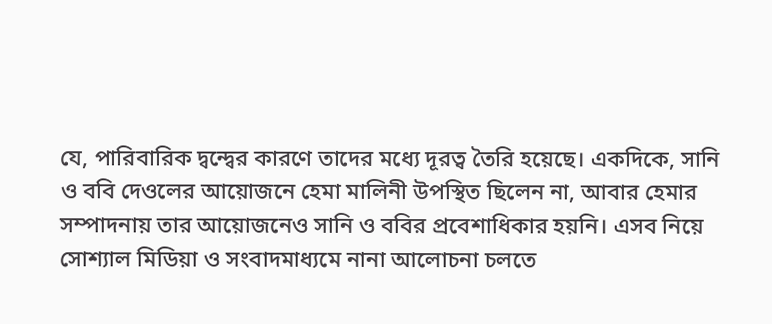যে, পারিবারিক দ্বন্দ্বের কারণে তাদের মধ্যে দূরত্ব তৈরি হয়েছে। একদিকে, সানি ও ববি দেওলের আয়োজনে হেমা মালিনী উপস্থিত ছিলেন না, আবার হেমার সম্পাদনায় তার আয়োজনেও সানি ও ববির প্রবেশাধিকার হয়নি। এসব নিয়ে সোশ্যাল মিডিয়া ও সংবাদমাধ্যমে নানা আলোচনা চলতে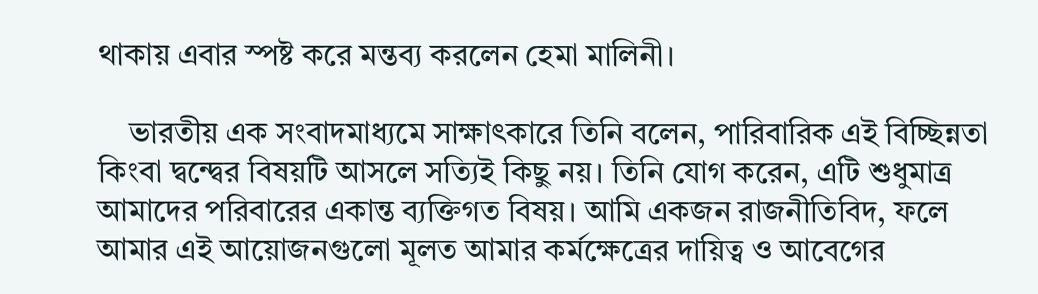থাকায় এবার স্পষ্ট করে মন্তব্য করলেন হেমা মালিনী।

    ভারতীয় এক সংবাদমাধ্যমে সাক্ষাৎকারে তিনি বলেন, পারিবারিক এই বিচ্ছিন্নতা কিংবা দ্বন্দ্বের বিষয়টি আসলে সত্যিই কিছু নয়। তিনি যোগ করেন, এটি শুধুমাত্র আমাদের পরিবারের একান্ত ব্যক্তিগত বিষয়। আমি একজন রাজনীতিবিদ, ফলে আমার এই আয়োজনগুলো মূলত আমার কর্মক্ষেত্রের দায়িত্ব ও আবেগের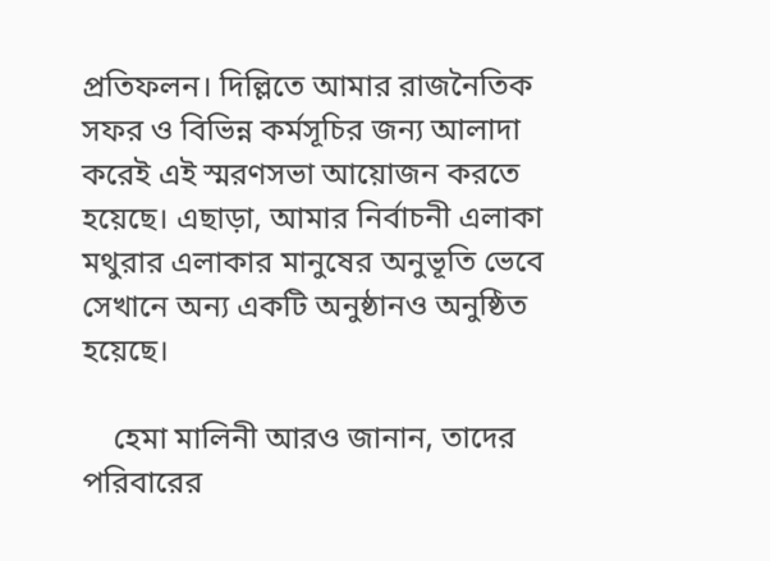প্রতিফলন। দিল্লিতে আমার রাজনৈতিক সফর ও বিভিন্ন কর্মসূচির জন্য আলাদা করেই এই স্মরণসভা আয়োজন করতে হয়েছে। এছাড়া, আমার নির্বাচনী এলাকা মথুরার এলাকার মানুষের অনুভূতি ভেবে সেখানে অন্য একটি অনুষ্ঠানও অনুষ্ঠিত হয়েছে।

    হেমা মালিনী আরও জানান, তাদের পরিবারের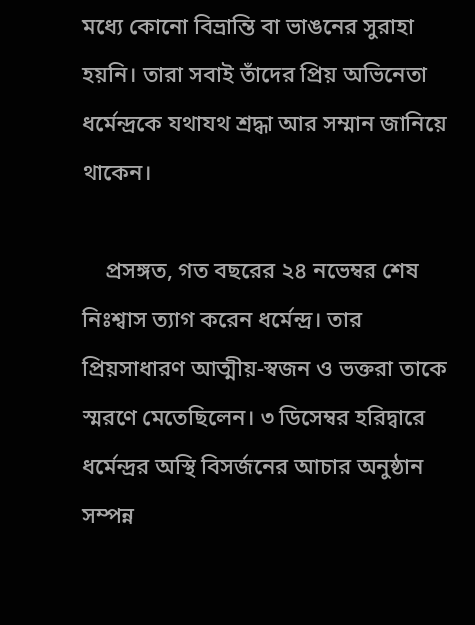মধ্যে কোনো বিভ্রান্তি বা ভাঙনের সুরাহা হয়নি। তারা সবাই তাঁদের প্রিয় অভিনেতা ধর্মেন্দ্রকে যথাযথ শ্রদ্ধা আর সম্মান জানিয়ে থাকেন।

    প্রসঙ্গত, গত বছরের ২৪ নভেম্বর শেষ নিঃশ্বাস ত্যাগ করেন ধর্মেন্দ্র। তার প্রিয়সাধারণ আত্মীয়-স্বজন ও ভক্তরা তাকে স্মরণে মেতেছিলেন। ৩ ডিসেম্বর হরিদ্বারে ধর্মেন্দ্রর অস্থি বিসর্জনের আচার অনুষ্ঠান সম্পন্ন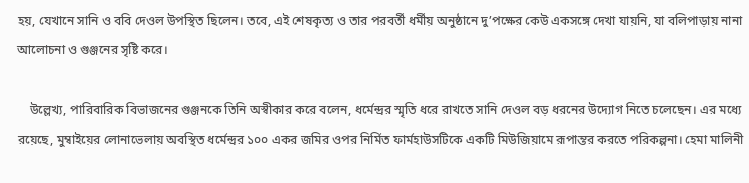হয়, যেখানে সানি ও ববি দেওল উপস্থিত ছিলেন। তবে, এই শেষকৃত্য ও তার পরবর্তী ধর্মীয় অনুষ্ঠানে দু’পক্ষের কেউ একসঙ্গে দেখা যায়নি, যা বলিপাড়ায় নানা আলোচনা ও গুঞ্জনের সৃষ্টি করে।

    উল্লেখ্য, পারিবারিক বিভাজনের গুঞ্জনকে তিনি অস্বীকার করে বলেন, ধর্মেন্দ্রর স্মৃতি ধরে রাখতে সানি দেওল বড় ধরনের উদ্যোগ নিতে চলেছেন। এর মধ্যে রয়েছে, মুম্বাইয়ের লোনাভেলায় অবস্থিত ধর্মেন্দ্রর ১০০ একর জমির ওপর নির্মিত ফার্মহাউসটিকে একটি মিউজিয়ামে রূপান্তর করতে পরিকল্পনা। হেমা মালিনী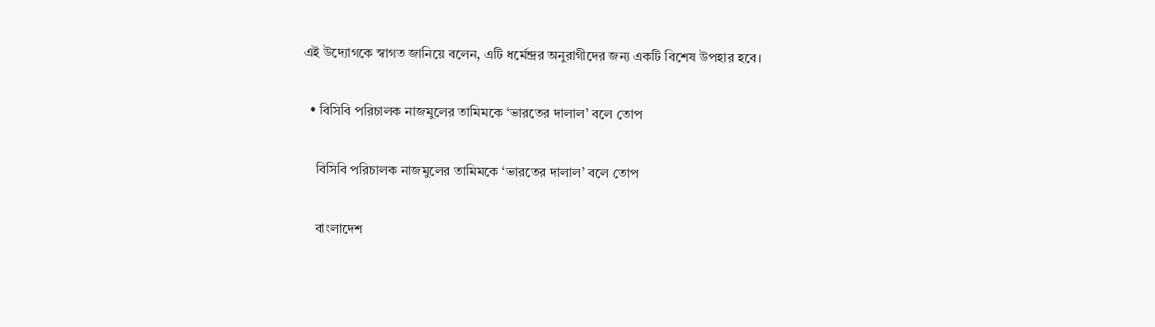এই উদ্যোগকে স্বাগত জানিয়ে বলেন, এটি ধর্মেন্দ্রর অনুরাগীদের জন্য একটি বিশেষ উপহার হবে।

  • বিসিবি পরিচালক নাজমুলের তামিমকে ‘ভারতের দালাল’ বলে তোপ

    বিসিবি পরিচালক নাজমুলের তামিমকে ‘ভারতের দালাল’ বলে তোপ

    বাংলাদেশ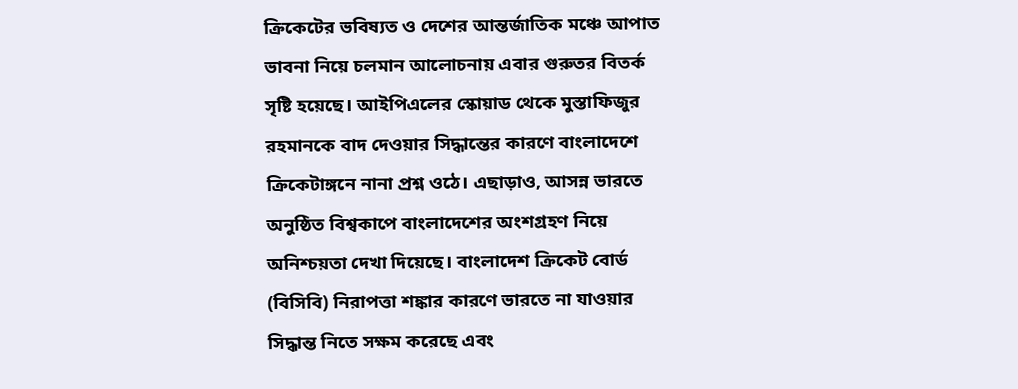ক্রিকেটের ভবিষ্যত ও দেশের আন্তর্জাতিক মঞ্চে আপাত ভাবনা নিয়ে চলমান আলোচনায় এবার গুরুতর বিতর্ক সৃষ্টি হয়েছে। আইপিএলের স্কোয়াড থেকে মুস্তাফিজুর রহমানকে বাদ দেওয়ার সিদ্ধান্তের কারণে বাংলাদেশে ক্রিকেটাঙ্গনে নানা প্রশ্ন ওঠে। এছাড়াও, আসন্ন ভারতে অনুষ্ঠিত বিশ্বকাপে বাংলাদেশের অংশগ্রহণ নিয়ে অনিশ্চয়তা দেখা দিয়েছে। বাংলাদেশ ক্রিকেট বোর্ড (বিসিবি) নিরাপত্তা শঙ্কার কারণে ভারতে না যাওয়ার সিদ্ধান্ত নিতে সক্ষম করেছে এবং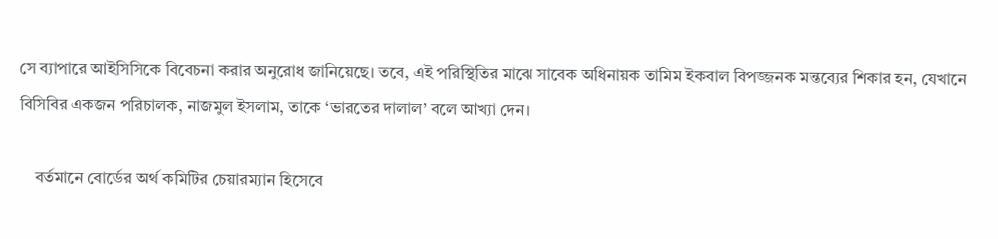সে ব্যাপারে আইসিসিকে বিবেচনা করার অনুরোধ জানিয়েছে। তবে, এই পরিস্থিতির মাঝে সাবেক অধিনায়ক তামিম ইকবাল বিপজ্জনক মন্তব্যের শিকার হন, যেখানে বিসিবির একজন পরিচালক, নাজমুল ইসলাম, তাকে ‘ভারতের দালাল’ বলে আখ্যা দেন।

    বর্তমানে বোর্ডের অর্থ কমিটির চেয়ারম্যান হিসেবে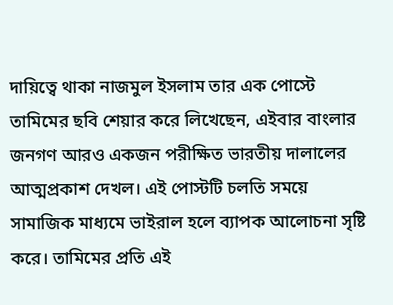দায়িত্বে থাকা নাজমুল ইসলাম তার এক পোস্টে তামিমের ছবি শেয়ার করে লিখেছেন, এইবার বাংলার জনগণ আরও একজন পরীক্ষিত ভারতীয় দালালের আত্মপ্রকাশ দেখল। এই পোস্টটি চলতি সময়ে সামাজিক মাধ্যমে ভাইরাল হলে ব্যাপক আলোচনা সৃষ্টি করে। তামিমের প্রতি এই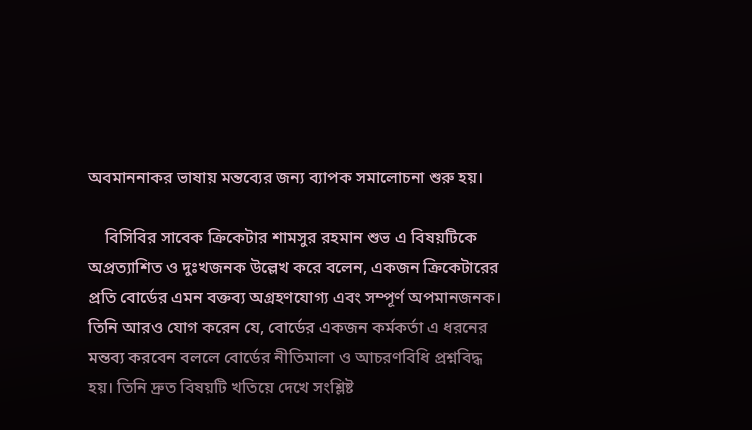অবমাননাকর ভাষায় মন্তব্যের জন্য ব্যাপক সমালোচনা শুরু হয়।

    বিসিবির সাবেক ক্রিকেটার শামসুর রহমান শুভ এ বিষয়টিকে অপ্রত্যাশিত ও দুঃখজনক উল্লেখ করে বলেন, একজন ক্রিকেটারের প্রতি বোর্ডের এমন বক্তব্য অগ্রহণযোগ্য এবং সম্পূর্ণ অপমানজনক। তিনি আরও যোগ করেন যে, বোর্ডের একজন কর্মকর্তা এ ধরনের মন্তব্য করবেন বললে বোর্ডের নীতিমালা ও আচরণবিধি প্রশ্নবিদ্ধ হয়। তিনি দ্রুত বিষয়টি খতিয়ে দেখে সংশ্লিষ্ট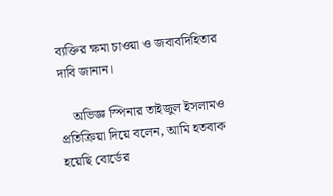ব্যক্তির ক্ষমা চাওয়া ও জবাবদিহিতার দাবি জানান।

    অভিজ্ঞ স্পিনার তাইজুল ইসলামও প্রতিক্রিয়া দিয়ে বলেন, আমি হতবাক হয়েছি বোর্ডের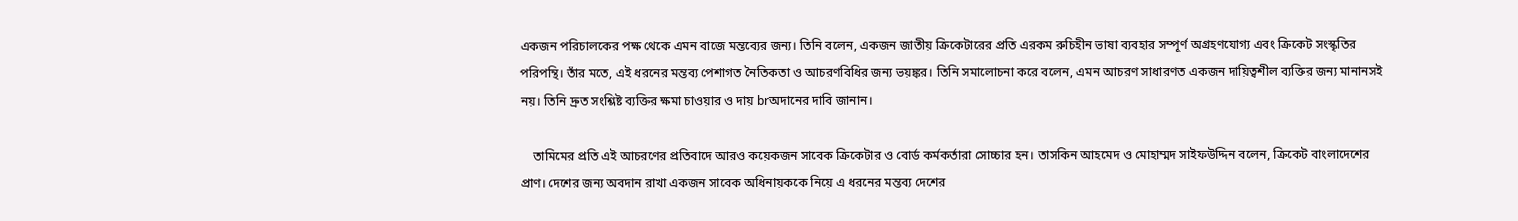একজন পরিচালকের পক্ষ থেকে এমন বাজে মন্তব্যের জন্য। তিনি বলেন, একজন জাতীয় ক্রিকেটারের প্রতি এরকম রুচিহীন ভাষা ব্যবহার সম্পূর্ণ অগ্রহণযোগ্য এবং ক্রিকেট সংস্কৃতির পরিপন্থি। তাঁর মতে, এই ধরনের মন্তব্য পেশাগত নৈতিকতা ও আচরণবিধির জন্য ভয়ঙ্কর। তিনি সমালোচনা করে বলেন, এমন আচরণ সাধারণত একজন দায়িত্বশীল ব্যক্তির জন্য মানানসই নয়। তিনি দ্রুত সংশ্লিষ্ট ব্যক্তির ক্ষমা চাওয়ার ও দায় brঅদানের দাবি জানান।

    তামিমের প্রতি এই আচরণের প্রতিবাদে আরও কয়েকজন সাবেক ক্রিকেটার ও বোর্ড কর্মকর্তারা সোচ্চার হন। তাসকিন আহমেদ ও মোহাম্মদ সাইফউদ্দিন বলেন, ক্রিকেট বাংলাদেশের প্রাণ। দেশের জন্য অবদান রাখা একজন সাবেক অধিনায়ককে নিয়ে এ ধরনের মন্তব্য দেশের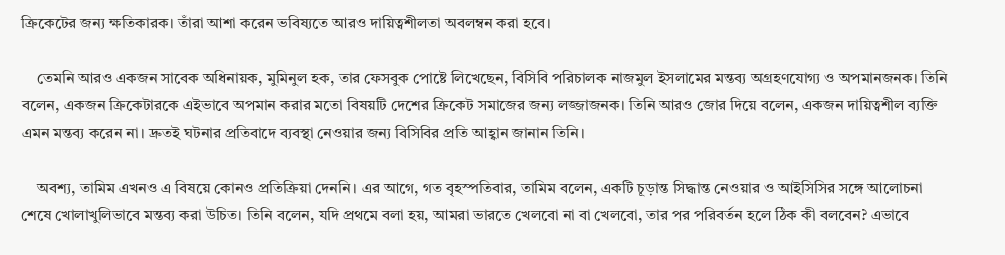ক্রিকেটের জন্য ক্ষতিকারক। তাঁরা আশা করেন ভবিষ্যতে আরও দায়িত্বশীলতা অবলম্বন করা হবে।

    তেমনি আরও একজন সাবেক অধিনায়ক, মুমিনুল হক, তার ফেসবুক পোষ্টে লিখেছেন, বিসিবি পরিচালক নাজমুল ইসলামের মন্তব্য অগ্রহণযোগ্য ও অপমানজনক। তিনি বলেন, একজন ক্রিকেটারকে এইভাবে অপমান করার মতো বিষয়টি দেশের ক্রিকেট সমাজের জন্য লজ্জাজনক। তিনি আরও জোর দিয়ে বলেন, একজন দায়িত্বশীল ব্যক্তি এমন মন্তব্য করেন না। দ্রুতই ঘটনার প্রতিবাদে ব্যবস্থা নেওয়ার জন্য বিসিবির প্রতি আহ্বান জানান তিনি।

    অবশ্য, তামিম এখনও এ বিষয়ে কোনও প্রতিক্রিয়া দেননি। এর আগে, গত বৃহস্পতিবার, তামিম বলেন, একটি চূড়ান্ত সিদ্ধান্ত নেওয়ার ও আইসিসির সঙ্গে আলোচনা শেষে খোলাখুলিভাবে মন্তব্য করা উচিত। তিনি বলেন, যদি প্রথমে বলা হয়, আমরা ভারতে খেলবো না বা খেলবো, তার পর পরিবর্তন হলে ঠিক কী বলবেন? এভাবে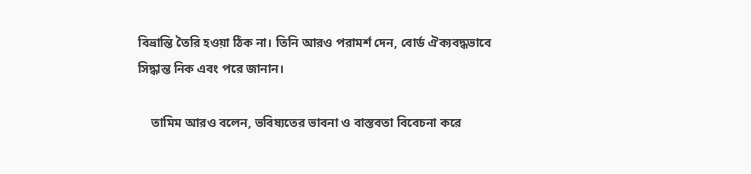বিভ্রান্তি তৈরি হওয়া ঠিক না। তিনি আরও পরামর্শ দেন, বোর্ড ঐক্যবদ্ধভাবে সিদ্ধান্ত নিক এবং পরে জানান।

    তামিম আরও বলেন, ভবিষ্যতের ভাবনা ও বাস্তবতা বিবেচনা করে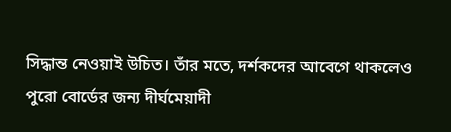সিদ্ধান্ত নেওয়াই উচিত। তাঁর মতে, দর্শকদের আবেগে থাকলেও পুরো বোর্ডের জন্য দীর্ঘমেয়াদী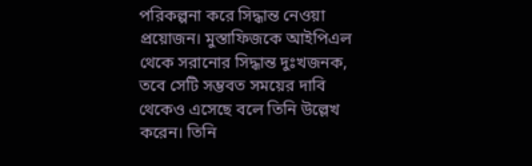পরিকল্পনা করে সিদ্ধান্ত নেওয়া প্রয়োজন। মুস্তাফিজকে আইপিএল থেকে সরানোর সিদ্ধান্ত দুঃখজনক, তবে সেটি সম্ভবত সময়ের দাবি থেকেও এসেছে বলে তিনি উল্লেখ করেন। তিনি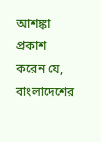আশঙ্কা প্রকাশ করেন যে, বাংলাদেশের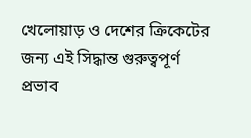খেলোয়াড় ও দেশের ক্রিকেটের জন্য এই সিদ্ধান্ত গুরুত্বপূর্ণ প্রভাব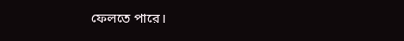ফেলতে পারে।